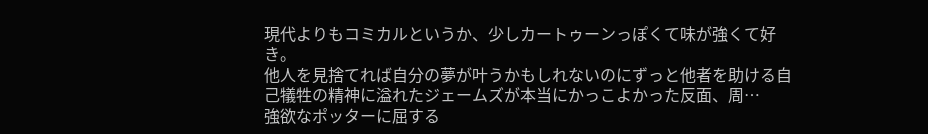現代よりもコミカルというか、少しカートゥーンっぽくて味が強くて好き。
他人を見捨てれば自分の夢が叶うかもしれないのにずっと他者を助ける自己犠牲の精神に溢れたジェームズが本当にかっこよかった反面、周…
強欲なポッターに屈する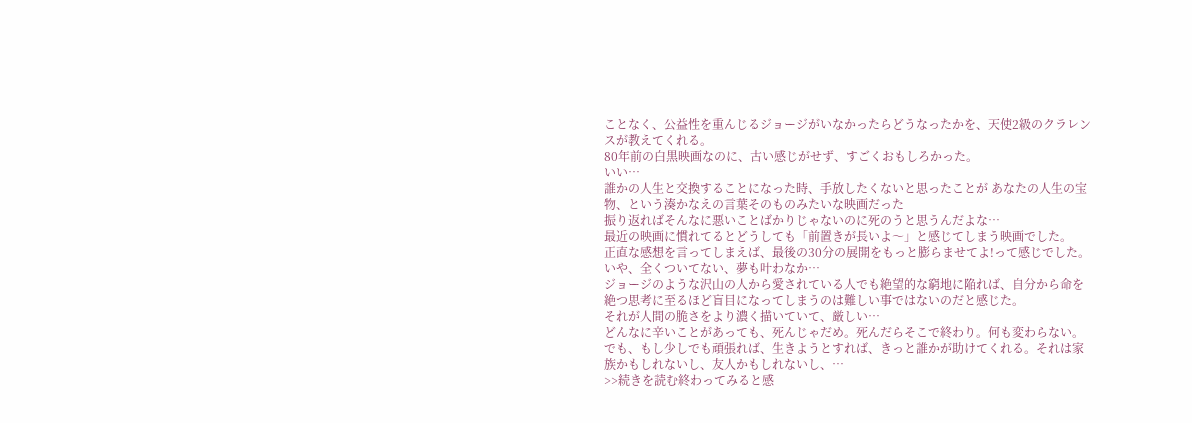ことなく、公益性を重んじるジョージがいなかったらどうなったかを、天使2級のクラレンスが教えてくれる。
80年前の白黒映画なのに、古い感じがせず、すごくおもしろかった。
いい…
誰かの人生と交換することになった時、手放したくないと思ったことが あなたの人生の宝物、という湊かなえの言葉そのものみたいな映画だった
振り返ればそんなに悪いことばかりじゃないのに死のうと思うんだよな…
最近の映画に慣れてるとどうしても「前置きが長いよ〜」と感じてしまう映画でした。
正直な感想を言ってしまえば、最後の30分の展開をもっと膨らませてよ!って感じでした。いや、全くついてない、夢も叶わなか…
ジョージのような沢山の人から愛されている人でも絶望的な窮地に陥れば、自分から命を絶つ思考に至るほど盲目になってしまうのは難しい事ではないのだと感じた。
それが人間の脆さをより濃く描いていて、厳しい…
どんなに辛いことがあっても、死んじゃだめ。死んだらそこで終わり。何も変わらない。でも、もし少しでも頑張れば、生きようとすれば、きっと誰かが助けてくれる。それは家族かもしれないし、友人かもしれないし、…
>>続きを読む終わってみると感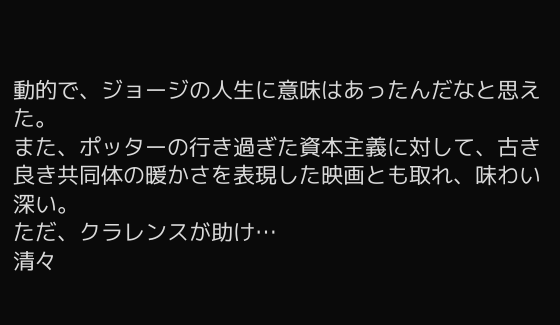動的で、ジョージの人生に意味はあったんだなと思えた。
また、ポッターの行き過ぎた資本主義に対して、古き良き共同体の暖かさを表現した映画とも取れ、味わい深い。
ただ、クラレンスが助け…
清々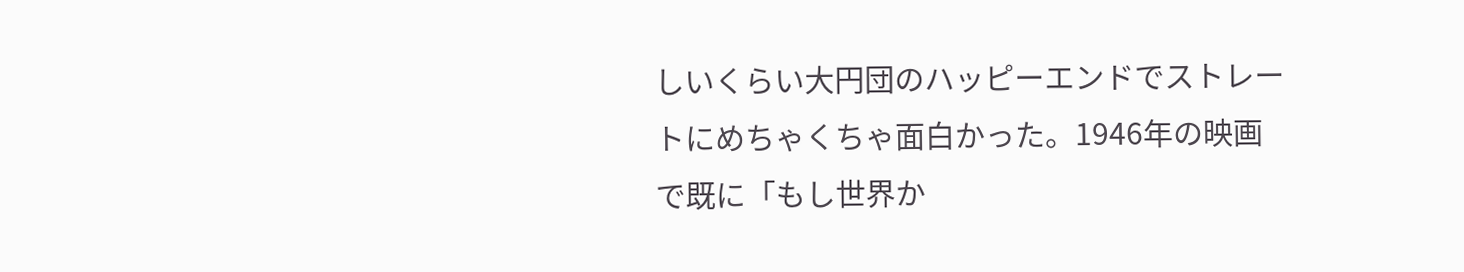しいくらい大円団のハッピーエンドでストレートにめちゃくちゃ面白かった。1946年の映画で既に「もし世界か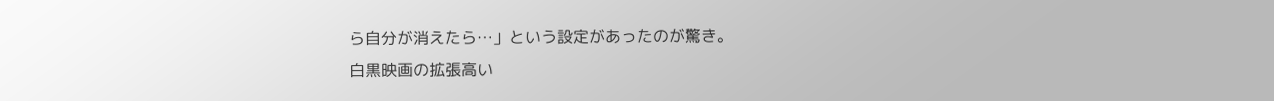ら自分が消えたら…」という設定があったのが驚き。
白黒映画の拡張高い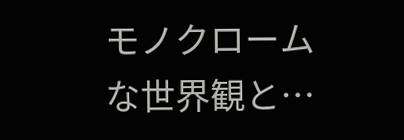モノクロームな世界観と…